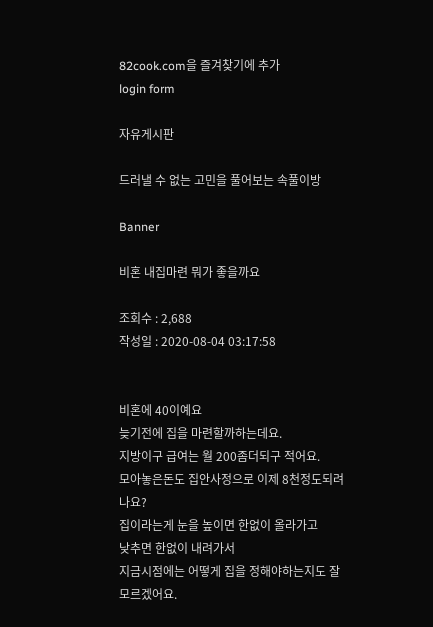82cook.com을 즐겨찾기에 추가
login form

자유게시판

드러낼 수 없는 고민을 풀어보는 속풀이방

Banner

비혼 내집마련 뭐가 좋을까요

조회수 : 2,688
작성일 : 2020-08-04 03:17:58


비혼에 40이예요
늦기전에 집을 마련할까하는데요.
지방이구 급여는 월 200좀더되구 적어요.
모아놓은돈도 집안사정으로 이제 8천정도되려나요?
집이라는게 눈을 높이면 한없이 올라가고
낮추면 한없이 내려가서
지금시점에는 어떻게 집을 정해야하는지도 잘 모르겠어요.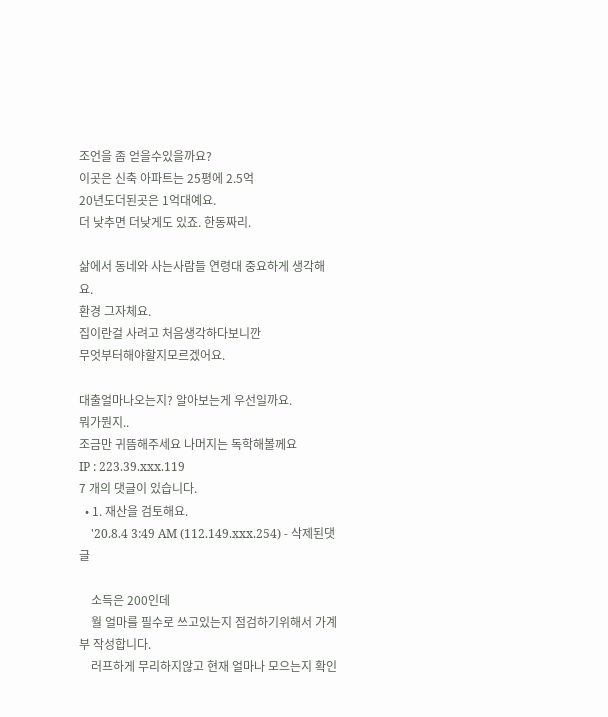조언을 좀 얻을수있을까요?
이곳은 신축 아파트는 25평에 2.5억
20년도더된곳은 1억대예요.
더 낮추면 더낮게도 있죠. 한동짜리.

삶에서 동네와 사는사람들 연령대 중요하게 생각해요.
환경 그자체요.
집이란걸 사려고 처음생각하다보니깐
무엇부터해야할지모르겠어요.

대출얼마나오는지? 알아보는게 우선일까요.
뭐가뭔지..
조금만 귀뜸해주세요 나머지는 독학해볼께요
IP : 223.39.xxx.119
7 개의 댓글이 있습니다.
  • 1. 재산을 검토해요.
    '20.8.4 3:49 AM (112.149.xxx.254) - 삭제된댓글

    소득은 200인데
    월 얼마를 필수로 쓰고있는지 점검하기위해서 가계부 작성합니다.
    러프하게 무리하지않고 현재 얼마나 모으는지 확인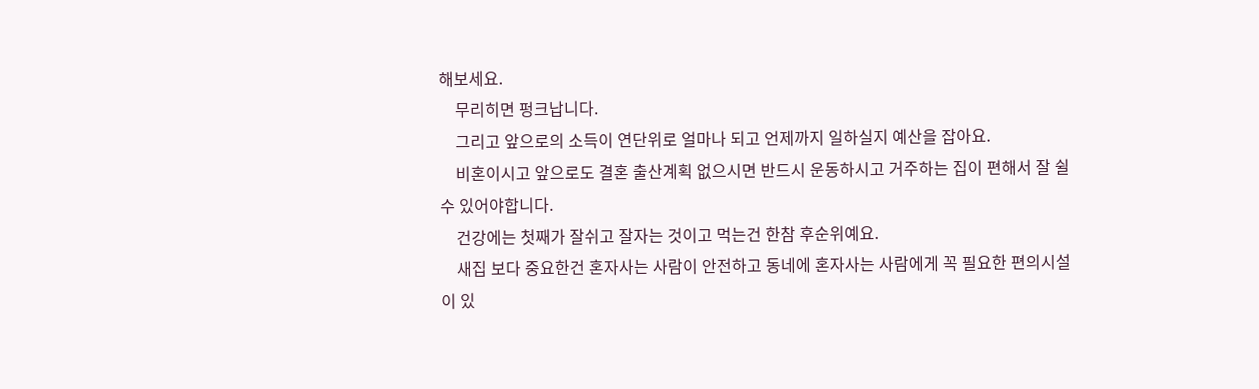해보세요.
    무리히면 펑크납니다.
    그리고 앞으로의 소득이 연단위로 얼마나 되고 언제까지 일하실지 예산을 잡아요.
    비혼이시고 앞으로도 결혼 출산계획 없으시면 반드시 운동하시고 거주하는 집이 편해서 잘 쉴수 있어야합니다.
    건강에는 첫째가 잘쉬고 잘자는 것이고 먹는건 한참 후순위예요.
    새집 보다 중요한건 혼자사는 사람이 안전하고 동네에 혼자사는 사람에게 꼭 필요한 편의시설이 있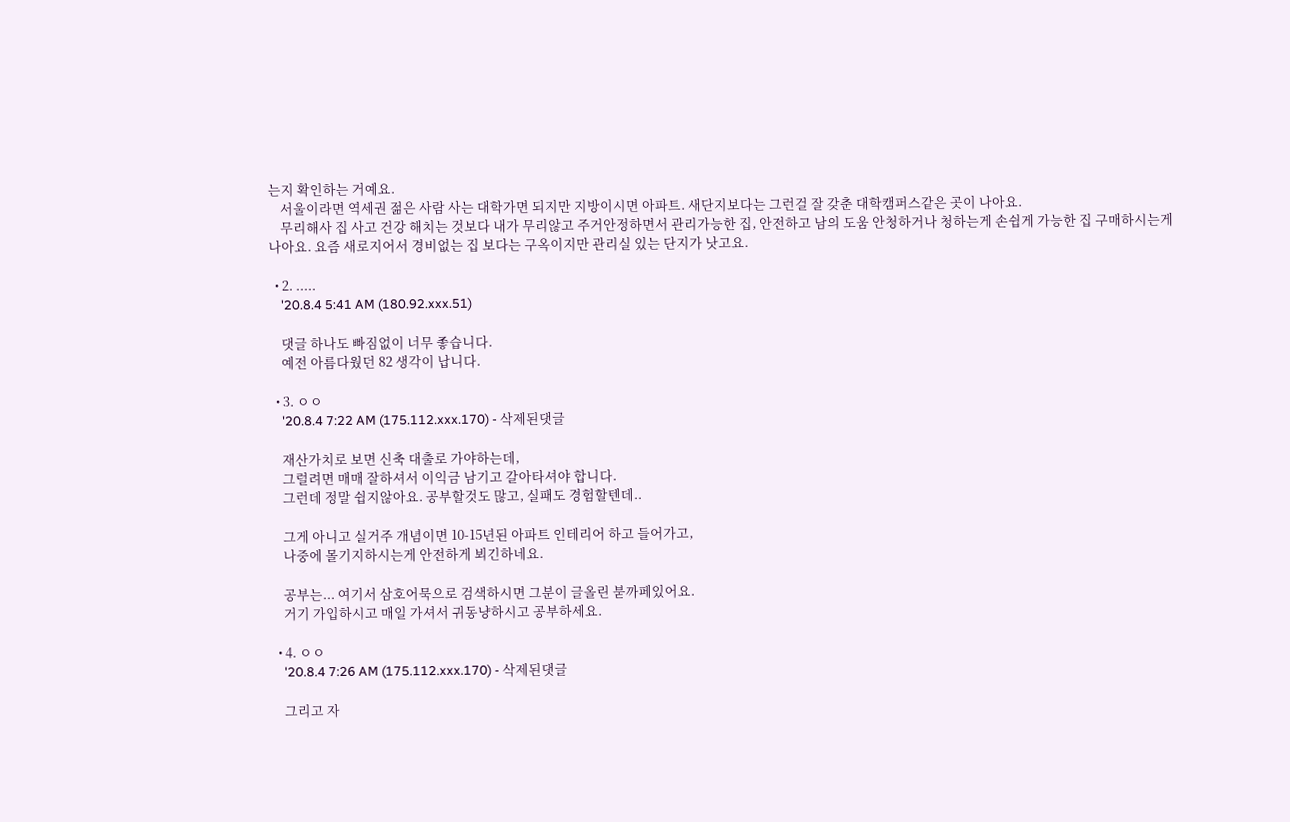는지 확인하는 거예요.
    서울이라면 역세권 젊은 사람 사는 대학가면 되지만 지방이시면 아파트. 새단지보다는 그런걸 잘 갖춘 대학캠퍼스같은 곳이 나아요.
    무리해사 집 사고 건강 해치는 것보다 내가 무리않고 주거안정하면서 관리가능한 집, 안전하고 남의 도움 안청하거나 청하는게 손쉽게 가능한 집 구매하시는게 나아요. 요즘 새로지어서 경비없는 집 보다는 구옥이지만 관리실 있는 단지가 낫고요.

  • 2. .....
    '20.8.4 5:41 AM (180.92.xxx.51)

    댓글 하나도 빠짐없이 너무 좋습니다.
    예전 아름다웠던 82 생각이 납니다.

  • 3. ㅇㅇ
    '20.8.4 7:22 AM (175.112.xxx.170) - 삭제된댓글

    재산가치로 보면 신축 대출로 가야하는데,
    그럴려면 매매 잘하셔서 이익금 남기고 갈아타셔야 합니다.
    그런데 정말 쉽지않아요. 공부할것도 많고, 실패도 경험할텐데..

    그게 아니고 실거주 개념이면 10-15년된 아파트 인테리어 하고 들어가고,
    나중에 몰기지하시는게 안전하게 뵈긴하네요.

    공부는... 여기서 삼호어묵으로 검색하시면 그분이 글올린 붇까페있어요.
    거기 가입하시고 매일 가셔서 귀동냥하시고 공부하세요.

  • 4. ㅇㅇ
    '20.8.4 7:26 AM (175.112.xxx.170) - 삭제된댓글

    그리고 자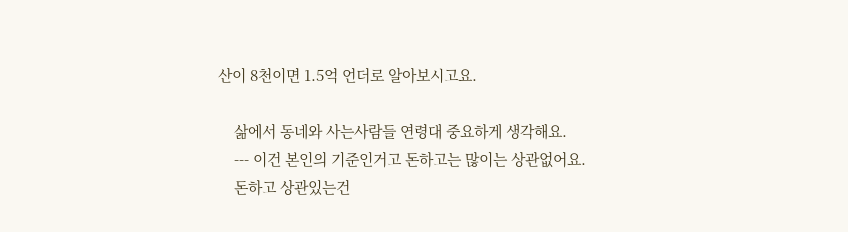산이 8천이면 1.5억 언더로 알아보시고요.

    삶에서 동네와 사는사람들 연령대 중요하게 생각해요.
    --- 이건 본인의 기준인거고 돈하고는 많이는 상관없어요.
    돈하고 상관있는건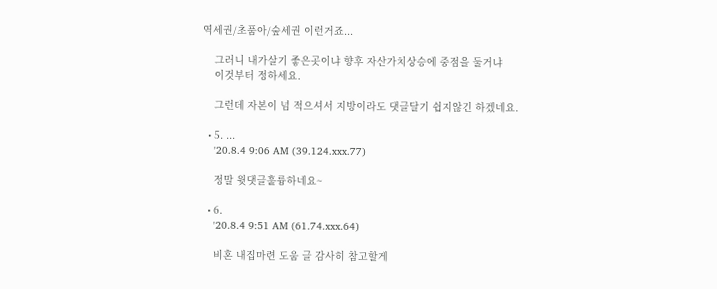역세권/초품아/숲세권 이런거죠...

    그러니 내가살기 좋은곳이냐 향후 자산가치상승에 중점을 둘거냐
    이것부터 정하세요.

    그런데 자본이 넘 적으셔서 지방이라도 댓글달기 쉽지않긴 하겠네요.

  • 5. ...
    '20.8.4 9:06 AM (39.124.xxx.77)

    정말 윗댓글훌륭하네요~

  • 6.
    '20.8.4 9:51 AM (61.74.xxx.64)

    비혼 내집마련 도움 글 감사히 참고할게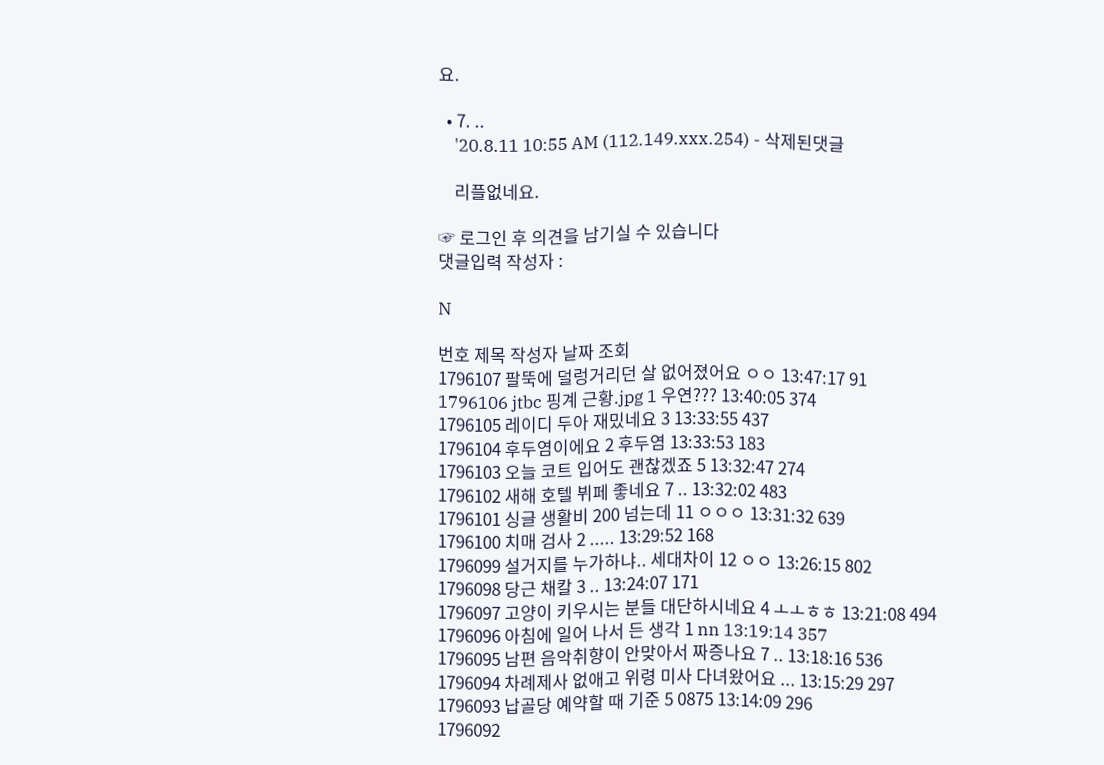요.

  • 7. ..
    '20.8.11 10:55 AM (112.149.xxx.254) - 삭제된댓글

    리플없네요.

☞ 로그인 후 의견을 남기실 수 있습니다
댓글입력 작성자 :

N

번호 제목 작성자 날짜 조회
1796107 팔뚝에 덜렁거리던 살 없어졌어요 ㅇㅇ 13:47:17 91
1796106 jtbc 핑계 근황.jpg 1 우연??? 13:40:05 374
1796105 레이디 두아 재밌네요 3 13:33:55 437
1796104 후두염이에요 2 후두염 13:33:53 183
1796103 오늘 코트 입어도 괜찮겠죠 5 13:32:47 274
1796102 새해 호텔 뷔페 좋네요 7 .. 13:32:02 483
1796101 싱글 생활비 200 넘는데 11 ㅇㅇㅇ 13:31:32 639
1796100 치매 검사 2 ..... 13:29:52 168
1796099 설거지를 누가하냐.. 세대차이 12 ㅇㅇ 13:26:15 802
1796098 당근 채칼 3 .. 13:24:07 171
1796097 고양이 키우시는 분들 대단하시네요 4 ㅗㅗㅎㅎ 13:21:08 494
1796096 아침에 일어 나서 든 생각 1 nn 13:19:14 357
1796095 남편 음악취향이 안맞아서 짜증나요 7 .. 13:18:16 536
1796094 차례제사 없애고 위령 미사 다녀왔어요 ... 13:15:29 297
1796093 납골당 예약할 때 기준 5 0875 13:14:09 296
1796092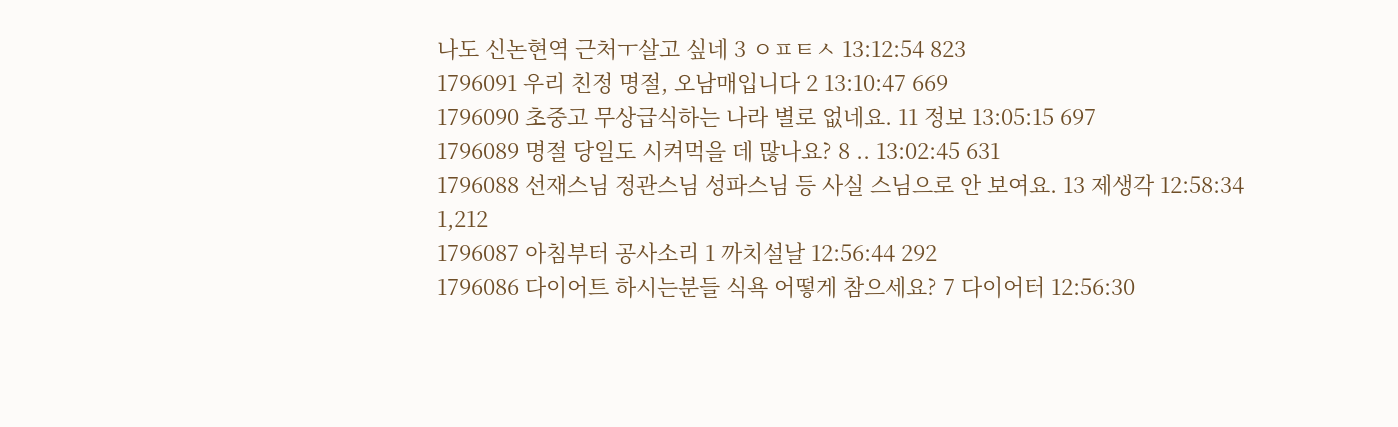나도 신논현역 근처ㅜ살고 싶네 3 ㅇㅍㅌㅅ 13:12:54 823
1796091 우리 친정 명절, 오남매입니다 2 13:10:47 669
1796090 초중고 무상급식하는 나라 별로 없네요. 11 정보 13:05:15 697
1796089 명절 당일도 시켜먹을 데 많나요? 8 .. 13:02:45 631
1796088 선재스님 정관스님 성파스님 등 사실 스님으로 안 보여요. 13 제생각 12:58:34 1,212
1796087 아침부터 공사소리 1 까치설날 12:56:44 292
1796086 다이어트 하시는분들 식욕 어떻게 참으세요? 7 다이어터 12:56:30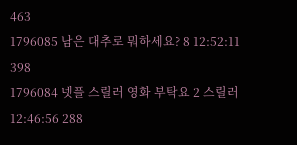463
1796085 남은 대추로 뭐하세요? 8 12:52:11 398
1796084 넷플 스릴러 영화 부탁요 2 스릴러 12:46:56 288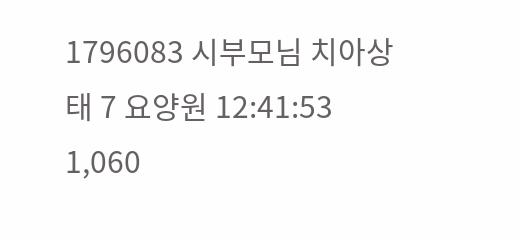1796083 시부모님 치아상태 7 요양원 12:41:53 1,060